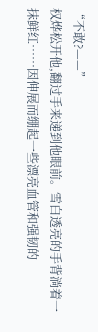“不敢?——”
权烨松开他,翻过手来递到他眼前。雪白透亮的手背淌着一抹鲜红……因伸展而绷起一些漂亮血管和强韧的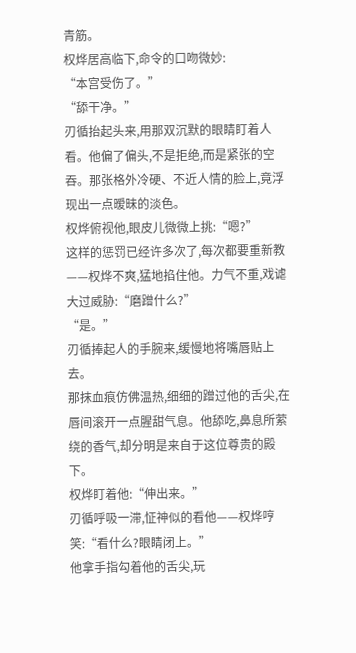青筋。
权烨居高临下,命令的口吻微妙:
“本宫受伤了。”
“舔干净。”
刃循抬起头来,用那双沉默的眼睛盯着人看。他偏了偏头,不是拒绝,而是紧张的空吞。那张格外冷硬、不近人情的脸上,竟浮现出一点暧昧的淡色。
权烨俯视他,眼皮儿微微上挑:“嗯?”
这样的惩罚已经许多次了,每次都要重新教——权烨不爽,猛地掐住他。力气不重,戏谑大过威胁:“磨蹭什么?”
“是。”
刃循捧起人的手腕来,缓慢地将嘴唇贴上去。
那抹血痕仿佛温热,细细的蹭过他的舌尖,在唇间滚开一点腥甜气息。他舔吃,鼻息所萦绕的香气,却分明是来自于这位尊贵的殿下。
权烨盯着他:“伸出来。”
刃循呼吸一滞,怔神似的看他——权烨哼笑:“看什么?眼睛闭上。”
他拿手指勾着他的舌尖,玩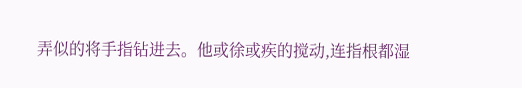弄似的将手指钻进去。他或徐或疾的搅动,连指根都湿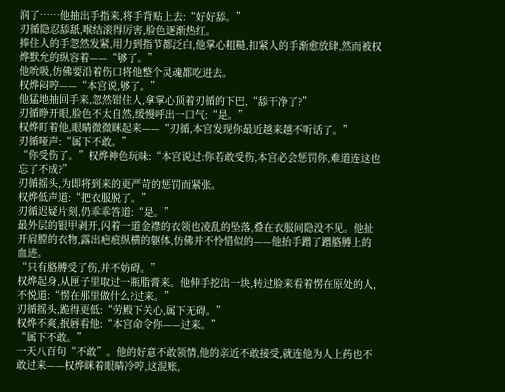润了……他抽出手指来,将手背贴上去:“好好舔。”
刃循隐忍舔舐,喉结滚得厉害,脸色逐渐热红。
捧住人的手忽然发紧,用力到指节都泛白,他掌心粗糙,扣紧人的手渐愈放肆,然而被权烨默允的纵容着——“够了。”
他吮吸,仿佛要沿着伤口将他整个灵魂都吃进去。
权烨闷哼——“本宫说,够了。”
他猛地抽回手来,忽然钳住人,拿掌心顶着刃循的下巴,“舔干净了?”
刃循睁开眼,脸色不太自然,缓慢呼出一口气:“是。”
权烨盯着他,眼睛微微眯起来——“刃循,本宫发现你最近越来越不听话了。”
刃循哑声:“属下不敢。”
“你受伤了。”权烨神色玩味:“本宫说过:你若敢受伤,本宫必会惩罚你,难道连这也忘了不成?”
刃循摇头,为即将到来的更严苛的惩罚而紧张。
权烨低声道:“把衣服脱了。”
刃循迟疑片刻,仍乖乖答道:“是。”
最外层的银甲剥开,闪着一道金襟的衣领也凌乱的坠落,叠在衣服间隐没不见。他扯开肩膛的衣物,露出疤痕纵横的躯体,仿佛并不怜惜似的——他抬手蹭了蹭胳膊上的血迹。
“只有胳膊受了伤,并不妨碍。”
权烨起身,从匣子里取过一瓶脂膏来。他伸手挖出一块,转过脸来看着愣在原处的人,不悦道:“愣在那里做什么?过来。”
刃循摇头,跪得更低:“劳殿下关心,属下无碍。”
权烨不爽,抿唇看他:“本宫命令你——过来。”
“属下不敢。”
一天八百句“不敢”。他的好意不敢领情,他的亲近不敢接受,就连他为人上药也不敢过来——权烨眯着眼睛冷哼,这混账,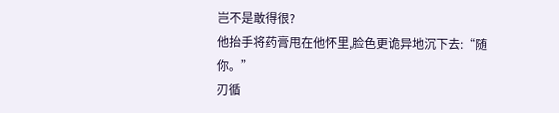岂不是敢得很?
他抬手将药膏甩在他怀里,脸色更诡异地沉下去:“随你。”
刃循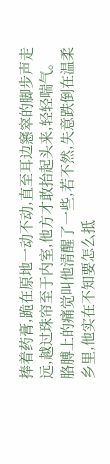捧着药膏,跪在原地一动不动,直至耳边窸窣的脚步声走远,越过珠帘至于内室,他方才敢抬起头来,轻轻喘气。
胳膊上的痛觉叫他清醒了一些,若不然,失意跌倒在温柔乡里,他实在不知要怎么抵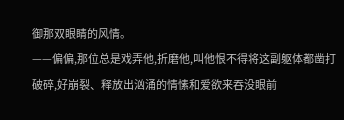御那双眼睛的风情。
——偏偏,那位总是戏弄他,折磨他,叫他恨不得将这副躯体都凿打破碎,好崩裂、释放出汹涌的情愫和爱欲来吞没眼前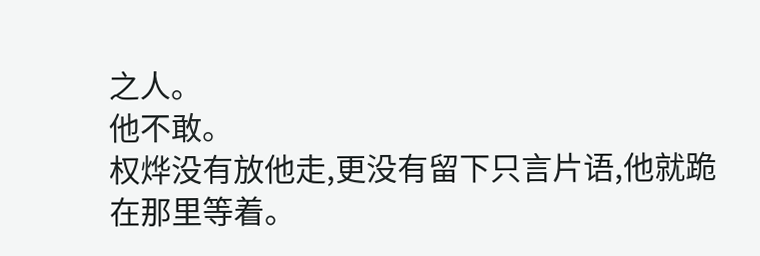之人。
他不敢。
权烨没有放他走,更没有留下只言片语,他就跪在那里等着。